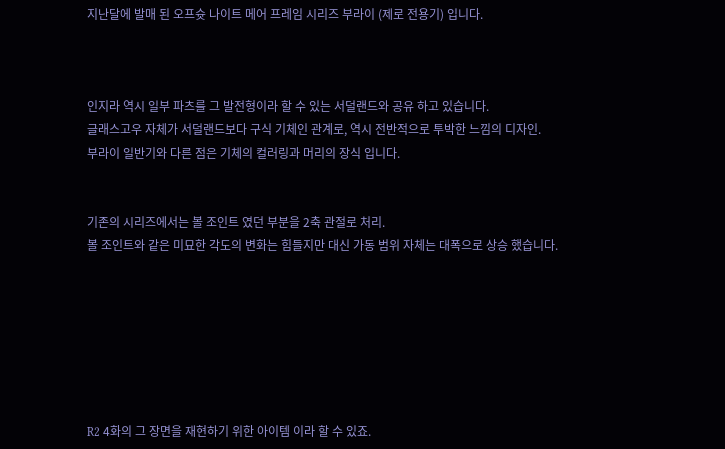지난달에 발매 된 오프슛 나이트 메어 프레임 시리즈 부라이 (제로 전용기) 입니다.



인지라 역시 일부 파츠를 그 발전형이라 할 수 있는 서덜랜드와 공유 하고 있습니다.
글래스고우 자체가 서덜랜드보다 구식 기체인 관계로, 역시 전반적으로 투박한 느낌의 디자인.
부라이 일반기와 다른 점은 기체의 컬러링과 머리의 장식 입니다.


기존의 시리즈에서는 볼 조인트 였던 부분을 2축 관절로 처리.
볼 조인트와 같은 미묘한 각도의 변화는 힘들지만 대신 가동 범위 자체는 대폭으로 상승 했습니다.







R2 4화의 그 장면을 재현하기 위한 아이템 이라 할 수 있죠.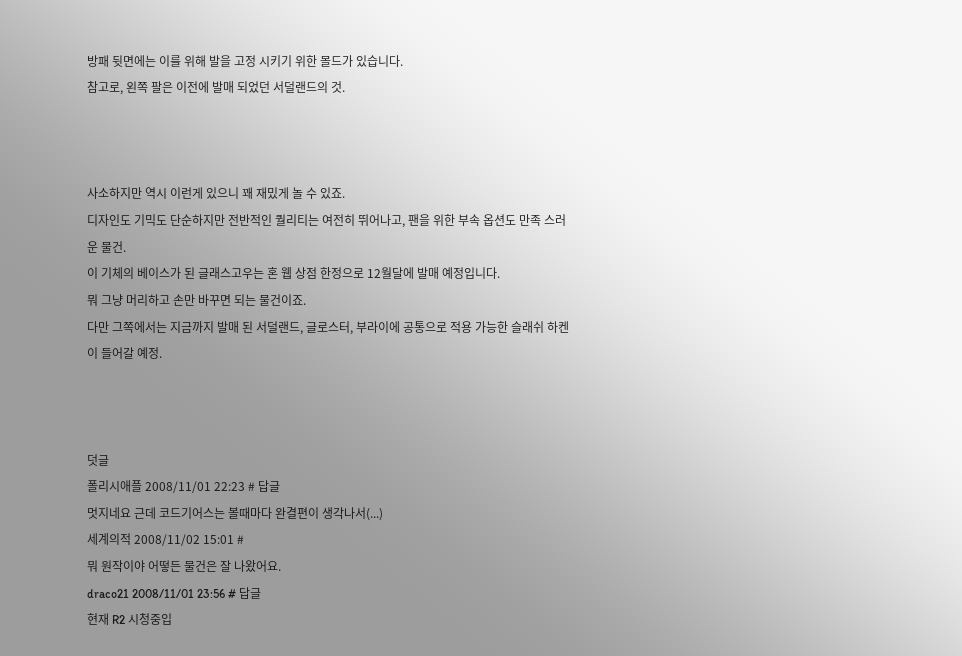방패 뒷면에는 이를 위해 발을 고정 시키기 위한 몰드가 있습니다.
참고로, 왼쪽 팔은 이전에 발매 되었던 서덜랜드의 것.



사소하지만 역시 이런게 있으니 꽤 재밌게 놀 수 있죠.
디자인도 기믹도 단순하지만 전반적인 퀄리티는 여전히 뛰어나고, 팬을 위한 부속 옵션도 만족 스러운 물건.
이 기체의 베이스가 된 글래스고우는 혼 웹 상점 한정으로 12월달에 발매 예정입니다.
뭐 그냥 머리하고 손만 바꾸면 되는 물건이죠.
다만 그쪽에서는 지금까지 발매 된 서덜랜드, 글로스터, 부라이에 공통으로 적용 가능한 슬래쉬 하켄이 들어갈 예정.



덧글
폴리시애플 2008/11/01 22:23 # 답글
멋지네요 근데 코드기어스는 볼때마다 완결편이 생각나서(...)
세계의적 2008/11/02 15:01 #
뭐 원작이야 어떻든 물건은 잘 나왔어요.
draco21 2008/11/01 23:56 # 답글
현재 R2 시청중입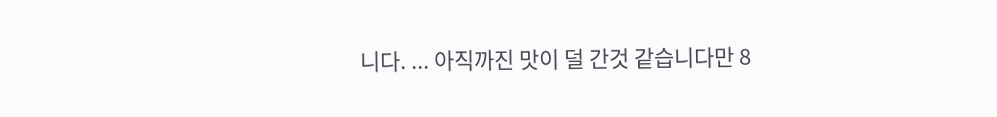니다. ... 아직까진 맛이 덜 간것 같습니다만 8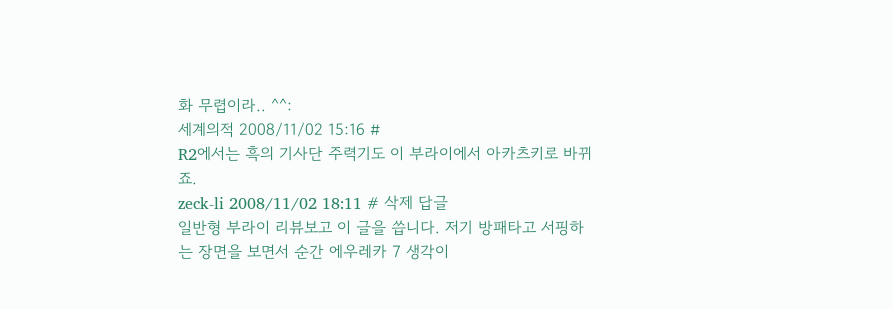화 무렵이라.. ^^:
세계의적 2008/11/02 15:16 #
R2에서는 흑의 기사단 주력기도 이 부라이에서 아카츠키로 바뀌죠.
zeck-li 2008/11/02 18:11 # 삭제 답글
일반형 부라이 리뷰보고 이 글을 씁니다. 저기 방패타고 서핑하는 장면을 보면서 순간 에우레카 7 생각이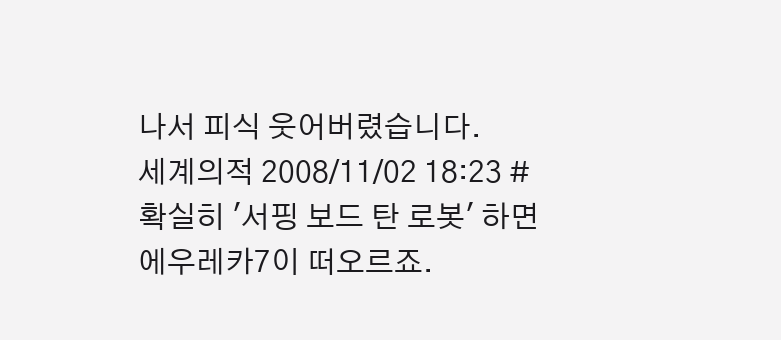나서 피식 웃어버렸습니다.
세계의적 2008/11/02 18:23 #
확실히 '서핑 보드 탄 로봇' 하면 에우레카7이 떠오르죠.